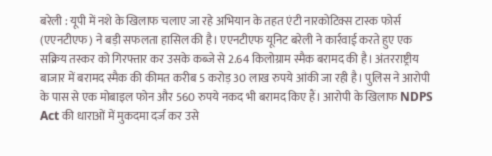बरेली : यूपी में नशे के खिलाफ चलाए जा रहे अभियान के तहत एंटी नारकोटिक्स टास्क फोर्स (एएनटीएफ) ने बड़ी सफलता हासिल की है। एएनटीएफ यूनिट बरेली ने कार्रवाई करते हुए एक सक्रिय तस्कर को गिरफ्तार कर उसके कब्जे से 2.64 किलोग्राम स्मैक बरामद की है। अंतरराष्ट्रीय बाजार में बरामद स्मैक की कीमत करीब 5 करोड़ 30 लाख रुपये आंकी जा रही है। पुलिस ने आरोपी के पास से एक मोबाइल फोन और 560 रुपये नकद भी बरामद किए हैं। आरोपी के खिलाफ NDPS Act की धाराओं में मुकदमा दर्ज कर उसे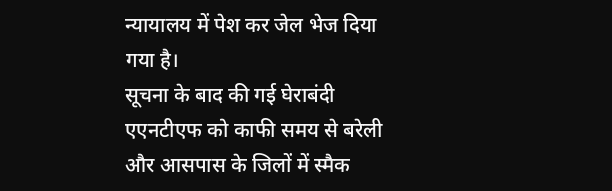न्यायालय में पेश कर जेल भेज दिया गया है।
सूचना के बाद की गई घेराबंदी
एएनटीएफ को काफी समय से बरेली और आसपास के जिलों में स्मैक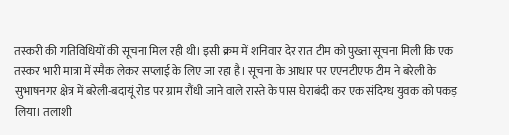तस्करी की गतिविधियों की सूचना मिल रही थी। इसी क्रम में शनिवार देर रात टीम को पुख्ता सूचना मिली कि एक तस्कर भारी मात्रा में स्मैक लेकर सप्लाई के लिए जा रहा है। सूचना के आधार पर एएनटीएफ टीम ने बरेली के सुभाषनगर क्षेत्र में बरेली-बदायूं रोड पर ग्राम रौंधी जाने वाले रास्ते के पास घेराबंदी कर एक संदिग्ध युवक को पकड़ लिया। तलाशी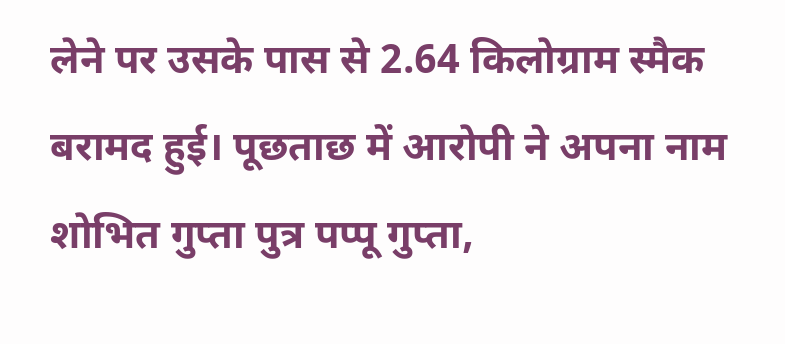लेने पर उसके पास से 2.64 किलोग्राम स्मैक बरामद हुई। पूछताछ में आरोपी ने अपना नाम शोभित गुप्ता पुत्र पप्पू गुप्ता,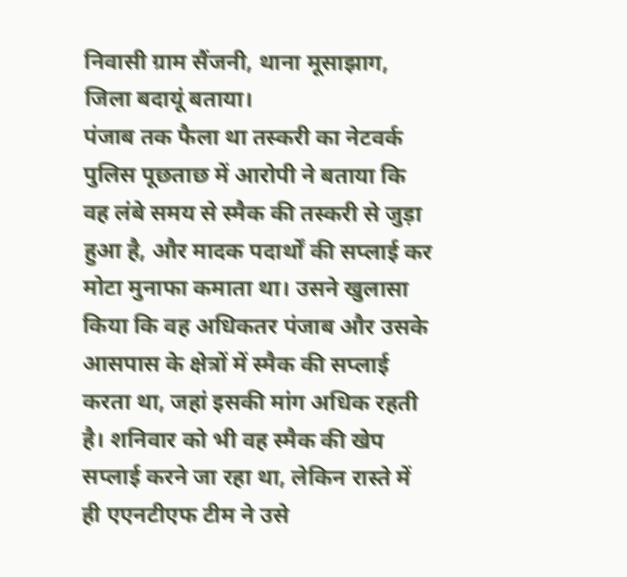निवासी ग्राम सैंजनी, थाना मूसाझाग, जिला बदायूं बताया।
पंजाब तक फैला था तस्करी का नेटवर्क
पुलिस पूछताछ में आरोपी ने बताया कि वह लंबे समय से स्मैक की तस्करी से जुड़ा हुआ है, और मादक पदार्थों की सप्लाई कर मोटा मुनाफा कमाता था। उसने खुलासा किया कि वह अधिकतर पंजाब और उसके आसपास के क्षेत्रों में स्मैक की सप्लाई करता था, जहां इसकी मांग अधिक रहती है। शनिवार को भी वह स्मैक की खेप सप्लाई करने जा रहा था, लेकिन रास्ते में ही एएनटीएफ टीम ने उसे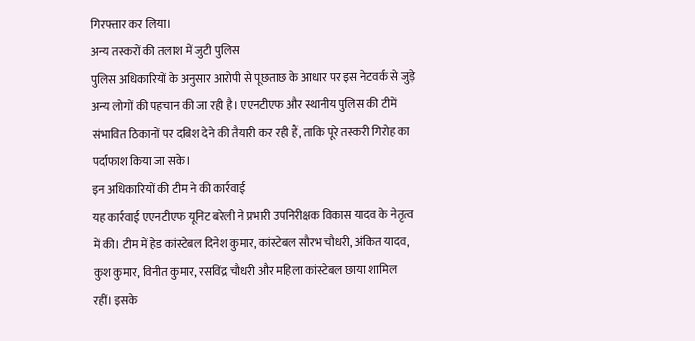गिरफ्तार कर लिया।
अन्य तस्करों की तलाश में जुटी पुलिस
पुलिस अधिकारियों के अनुसार आरोपी से पूछताछ के आधार पर इस नेटवर्क से जुड़े अन्य लोगों की पहचान की जा रही है। एएनटीएफ और स्थानीय पुलिस की टीमें संभावित ठिकानों पर दबिश देने की तैयारी कर रही हैं, ताकि पूरे तस्करी गिरोह का पर्दाफाश किया जा सके।
इन अधिकारियों की टीम ने की कार्रवाई
यह कार्रवाई एएनटीएफ यूनिट बरेली ने प्रभारी उपनिरीक्षक विकास यादव के नेतृत्व में की। टीम में हेड कांस्टेबल दिनेश कुमार, कांस्टेबल सौरभ चौधरी, अंकित यादव, कुश कुमार, विनीत कुमार, रसविंद्र चौधरी और महिला कांस्टेबल छाया शामिल रहीं। इसके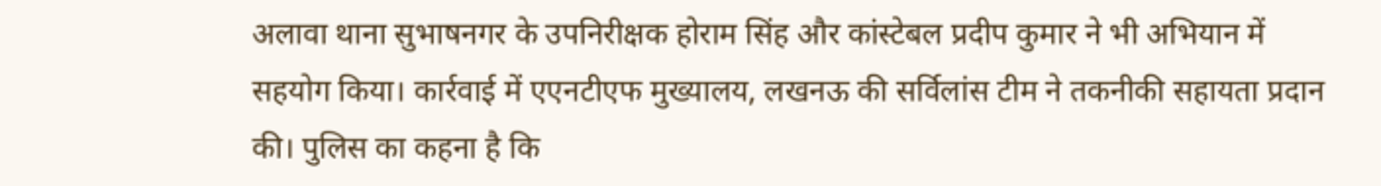अलावा थाना सुभाषनगर के उपनिरीक्षक होराम सिंह और कांस्टेबल प्रदीप कुमार ने भी अभियान में सहयोग किया। कार्रवाई में एएनटीएफ मुख्यालय, लखनऊ की सर्विलांस टीम ने तकनीकी सहायता प्रदान की। पुलिस का कहना है कि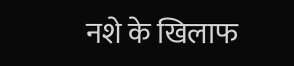नशे के खिलाफ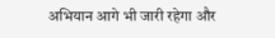अभियान आगे भी जारी रहेगा और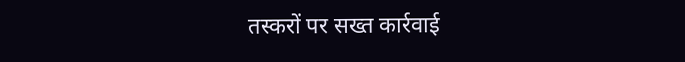तस्करों पर सख्त कार्रवाई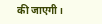की जाएगी।